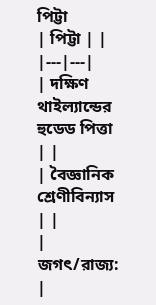পিট্টা
| পিট্টা | |
|---|---|
| দক্ষিণ থাইল্যান্ডের হুডেড পিত্তা | |
| বৈজ্ঞানিক শ্রেণীবিন্যাস | |
| জগৎ/রাজ্য: |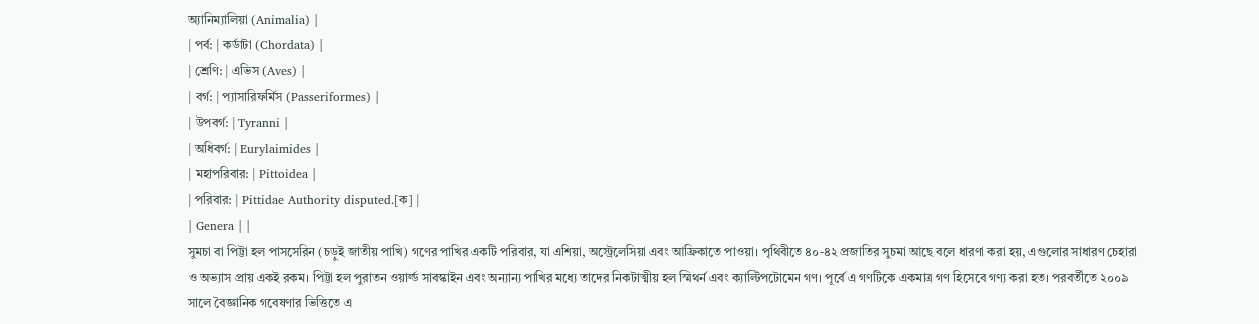অ্যানিম্যালিয়া (Animalia) |
| পর্ব: | কর্ডাটা (Chordata) |
| শ্রেণি: | এভিস (Aves) |
| বর্গ: | প্যাসারিফর্মিস (Passeriformes) |
| উপবর্গ: | Tyranni |
| অধিবর্গ: | Eurylaimides |
| মহাপরিবার: | Pittoidea |
| পরিবার: | Pittidae Authority disputed.[ক] |
| Genera | |
সুমচা বা পিট্টা হল পাসসেরিন (চড়ুই জাতীয় পাখি) গণের পাখির একটি পরিবার, যা এশিয়া, অস্ট্রেলেসিয়া এবং আফ্রিকাতে পাওয়া। পৃথিবীতে ৪০-৪২ প্রজাতির সুচমা আছে বলে ধারণা করা হয়, এগুলোর সাধারণ চেহারা ও অভ্যাস প্রায় একই রকম। পিট্টা হল পুরাতন ওয়ার্ল্ড সাবস্কাইন এবং অন্যান্য পাখির মধ্যে তাদের নিকটাত্মীয় হল স্মিথর্ন এবং ক্যাল্টিপটোমেন গণ। পূর্বে এ গণটিকে একমাত্র গণ হিসেবে গণ্য করা হত। পরবর্তীতে ২০০৯ সালে বৈজ্ঞানিক গবেষণার ভিত্তিতে এ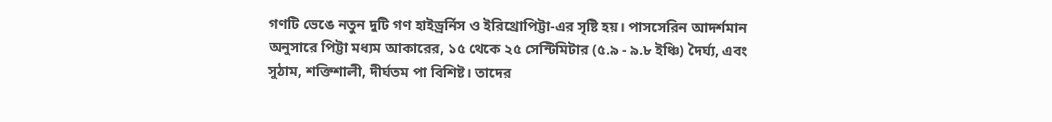গণটি ভেঙে নতুন দুটি গণ হাইড্রর্নিস ও ইরিথ্রোপিট্টা-এর সৃষ্টি হয়। পাসসেরিন আদর্শমান অনুসারে পিট্টা মধ্যম আকারের, ১৫ থেকে ২৫ সেন্টিমিটার (৫.৯ - ৯.৮ ইঞ্চি) দৈর্ঘ্য, এবং সুঠাম, শক্তিশালী, দীর্ঘতম পা বিশিষ্ট। তাদের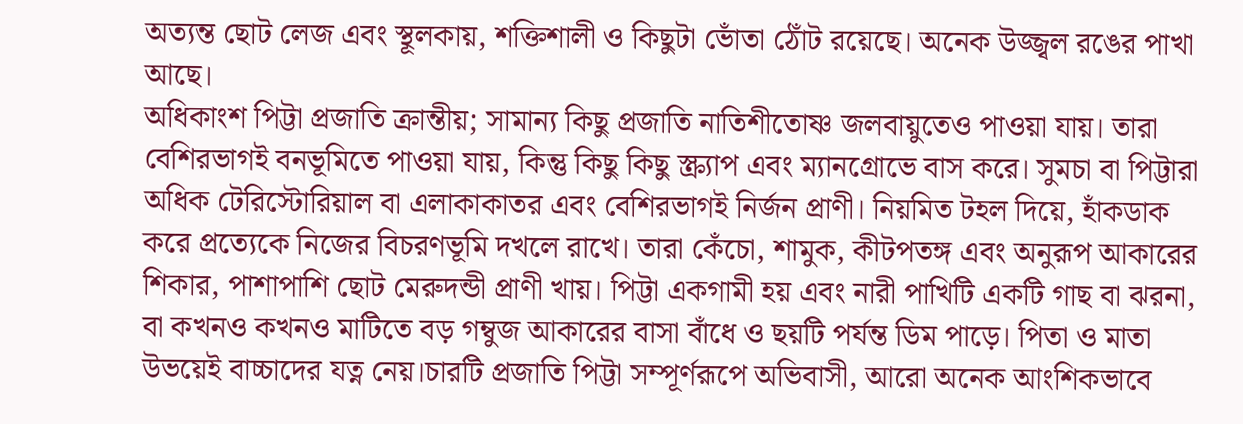অত্যন্ত ছোট লেজ এবং স্থূলকায়, শক্তিশালী ও কিছুটা ভোঁতা ঠোঁট রয়েছে। অনেক উজ্জ্বল রঙের পাখা আছে।
অধিকাংশ পিট্টা প্রজাতি ক্রান্তীয়; সামান্য কিছু প্রজাতি নাতিশীতোষ্ণ জলবায়ুতেও পাওয়া যায়। তারা বেশিরভাগই বনভূমিতে পাওয়া যায়, কিন্তু কিছু কিছু স্ক্র্যাপ এবং ম্যানগ্রোভে বাস করে। সুমচা বা পিট্টারা অধিক টেরিস্টোরিয়াল বা এলাকাকাতর এবং বেশিরভাগই নির্জন প্রাণী। নিয়মিত টহল দিয়ে, হাঁকডাক করে প্রত্যেকে নিজের বিচরণভূমি দখলে রাখে। তারা কেঁচো, শামুক, কীটপতঙ্গ এবং অনুরূপ আকারের শিকার, পাশাপাশি ছোট মেরুদন্ডী প্রাণী খায়। পিট্টা একগামী হয় এবং নারী পাখিটি একটি গাছ বা ঝরনা, বা কখনও কখনও মাটিতে বড় গম্বুজ আকারের বাসা বাঁধে ও ছয়টি পর্যন্ত ডিম পাড়ে। পিতা ও মাতা উভয়েই বাচ্চাদের যত্ন নেয়।চারটি প্রজাতি পিট্টা সম্পূর্ণরূপে অভিবাসী, আরো অনেক আংশিকভাবে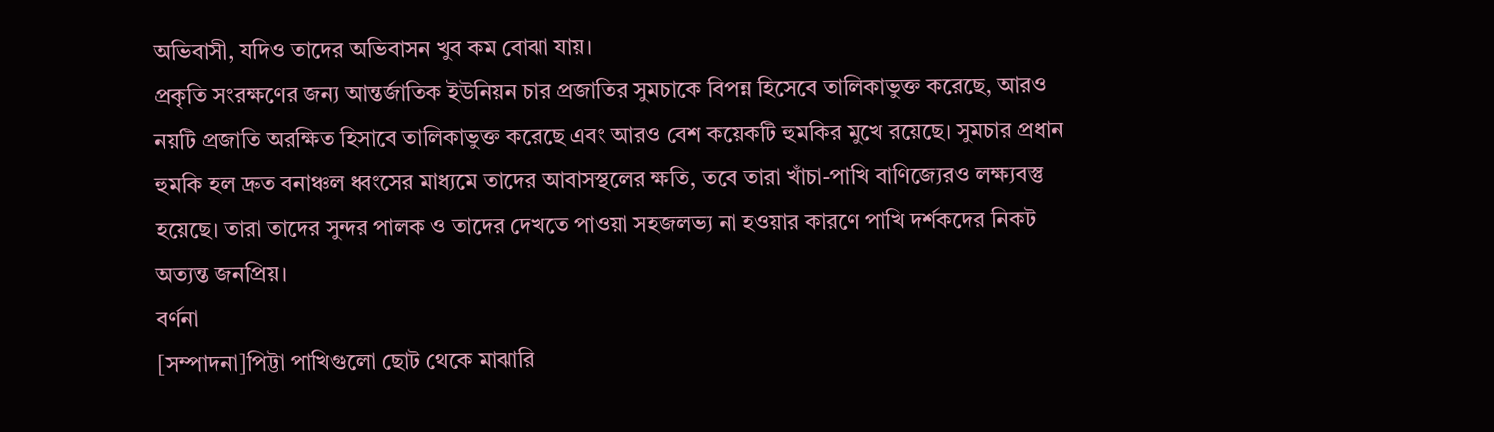অভিবাসী, যদিও তাদের অভিবাসন খুব কম বোঝা যায়।
প্রকৃতি সংরক্ষণের জন্য আন্তর্জাতিক ইউনিয়ন চার প্রজাতির সুমচাকে বিপন্ন হিসেবে তালিকাভুক্ত করেছে, আরও নয়টি প্রজাতি অরক্ষিত হিসাবে তালিকাভুক্ত করেছে এবং আরও বেশ কয়েকটি হুমকির মুখে রয়েছে। সুমচার প্রধান হুমকি হল দ্রুত বনাঞ্চল ধ্বংসের মাধ্যমে তাদের আবাসস্থলের ক্ষতি, তবে তারা খাঁচা-পাখি বাণিজ্যেরও লক্ষ্যবস্তু হয়েছে। তারা তাদের সুন্দর পালক ও তাদের দেখতে পাওয়া সহজলভ্য না হওয়ার কারণে পাখি দর্শকদের নিকট অত্যন্ত জনপ্রিয়।
বর্ণনা
[সম্পাদনা]পিট্টা পাখিগুলো ছোট থেকে মাঝারি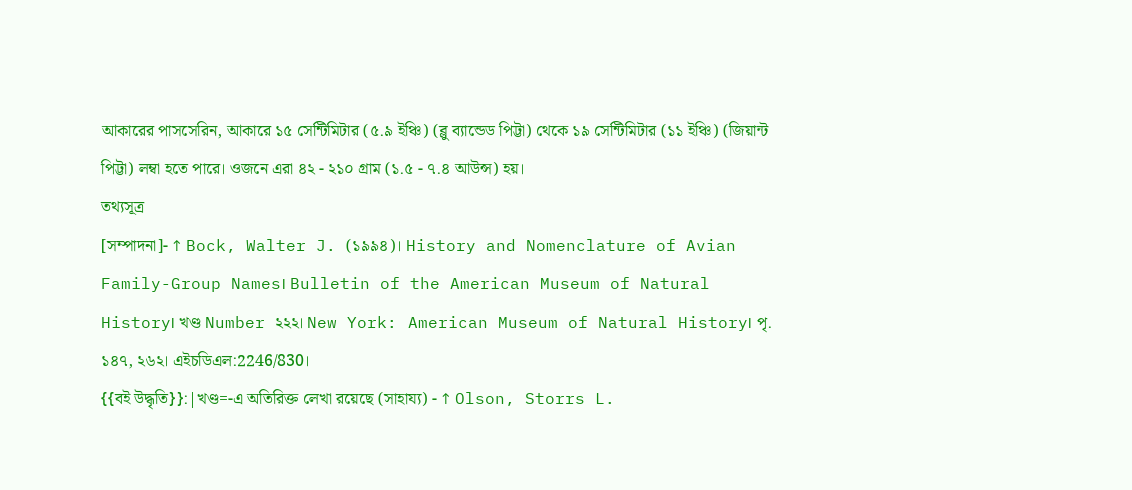আকারের পাসসেরিন, আকারে ১৫ সেন্টিমিটার (৫.৯ ইঞ্চি) (ব্লু ব্যান্ডেড পিট্টা) থেকে ১৯ সেন্টিমিটার (১১ ইঞ্চি) (জিয়ান্ট পিট্টা) লম্বা হতে পারে। ওজনে এরা ৪২ - ২১০ গ্রাম (১.৫ - ৭.৪ আউন্স) হয়।
তথ্যসূত্র
[সম্পাদনা]- ↑ Bock, Walter J. (১৯৯৪)। History and Nomenclature of Avian Family-Group Names। Bulletin of the American Museum of Natural History। খণ্ড Number ২২২। New York: American Museum of Natural History। পৃ. ১৪৭, ২৬২। এইচডিএল:2246/830।
{{বই উদ্ধৃতি}}:|খণ্ড=-এ অতিরিক্ত লেখা রয়েছে (সাহায্য) - ↑ Olson, Storrs L.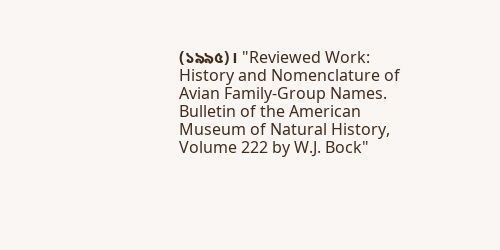(১৯৯৫)। "Reviewed Work: History and Nomenclature of Avian Family-Group Names. Bulletin of the American Museum of Natural History, Volume 222 by W.J. Bock"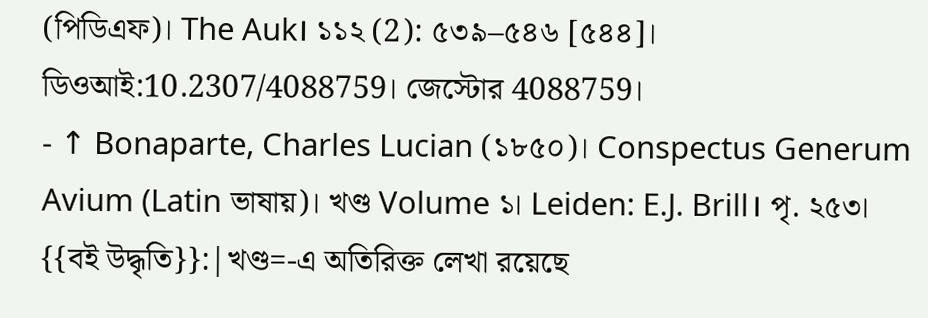(পিডিএফ)। The Auk। ১১২ (2): ৫৩৯–৫৪৬ [৫৪৪]। ডিওআই:10.2307/4088759। জেস্টোর 4088759।
- ↑ Bonaparte, Charles Lucian (১৮৫০)। Conspectus Generum Avium (Latin ভাষায়)। খণ্ড Volume ১। Leiden: E.J. Brill। পৃ. ২৫৩।
{{বই উদ্ধৃতি}}:|খণ্ড=-এ অতিরিক্ত লেখা রয়েছে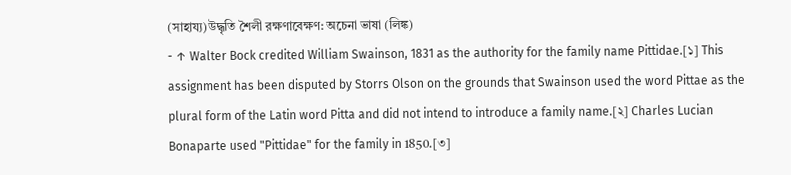(সাহায্য)উদ্ধৃতি শৈলী রক্ষণাবেক্ষণ: অচেনা ভাষা (লিঙ্ক)
- ↑ Walter Bock credited William Swainson, 1831 as the authority for the family name Pittidae.[১] This assignment has been disputed by Storrs Olson on the grounds that Swainson used the word Pittae as the plural form of the Latin word Pitta and did not intend to introduce a family name.[২] Charles Lucian Bonaparte used "Pittidae" for the family in 1850.[৩]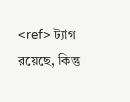<ref> ট্যাগ রয়েছে, কিন্তু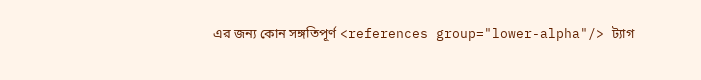এর জন্য কোন সঙ্গতিপূর্ণ <references group="lower-alpha"/> ট্যাগ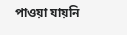পাওয়া যায়নি